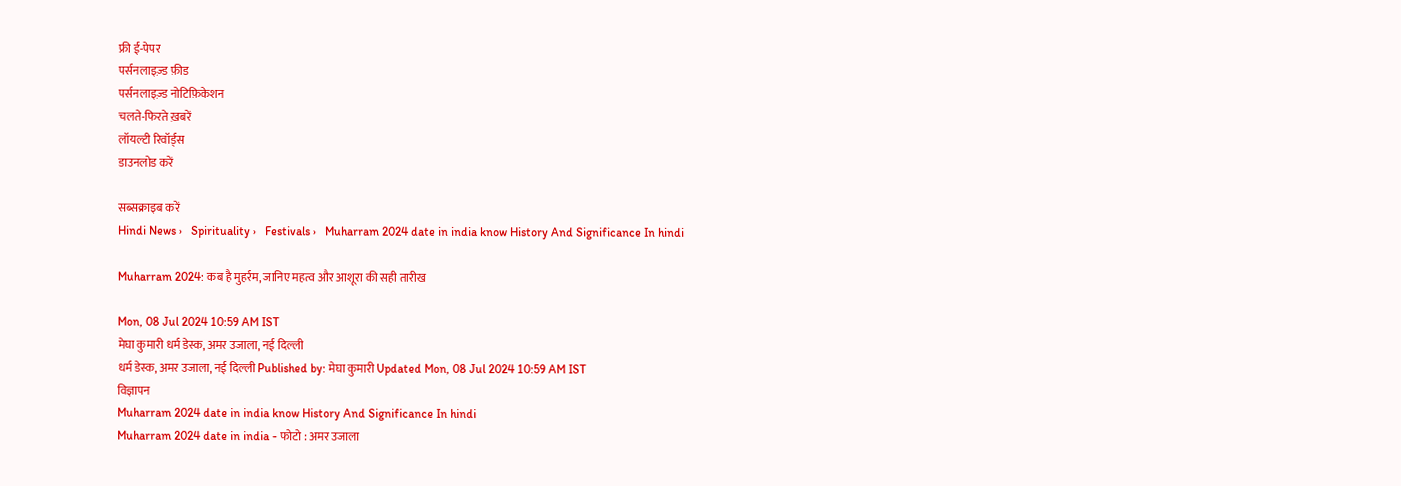फ्री ई-पेपर
पर्सनलाइज़्ड फ़ीड
पर्सनलाइज़्ड नोटिफ़िकेशन
चलते-फिरते ख़बरें
लॉयल्टी रिवॉर्ड्स
डाउनलोड करें

सब्सक्राइब करें
Hindi News ›   Spirituality ›   Festivals ›   Muharram 2024 date in india know History And Significance In hindi

Muharram 2024: कब है मुहर्रम, जानिए महत्व और आशूरा की सही तारीख

Mon, 08 Jul 2024 10:59 AM IST
मेघा कुमारी धर्म डेस्क, अमर उजाला, नई दिल्ली
धर्म डेस्क, अमर उजाला, नई दिल्ली Published by: मेघा कुमारी Updated Mon, 08 Jul 2024 10:59 AM IST
विज्ञापन
Muharram 2024 date in india know History And Significance In hindi
Muharram 2024 date in india - फोटो : अमर उजाला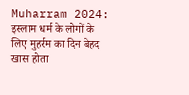Muharram 2024: इस्लाम धर्म के लोगों के लिए मुहर्रम का दिन बेहद खास होता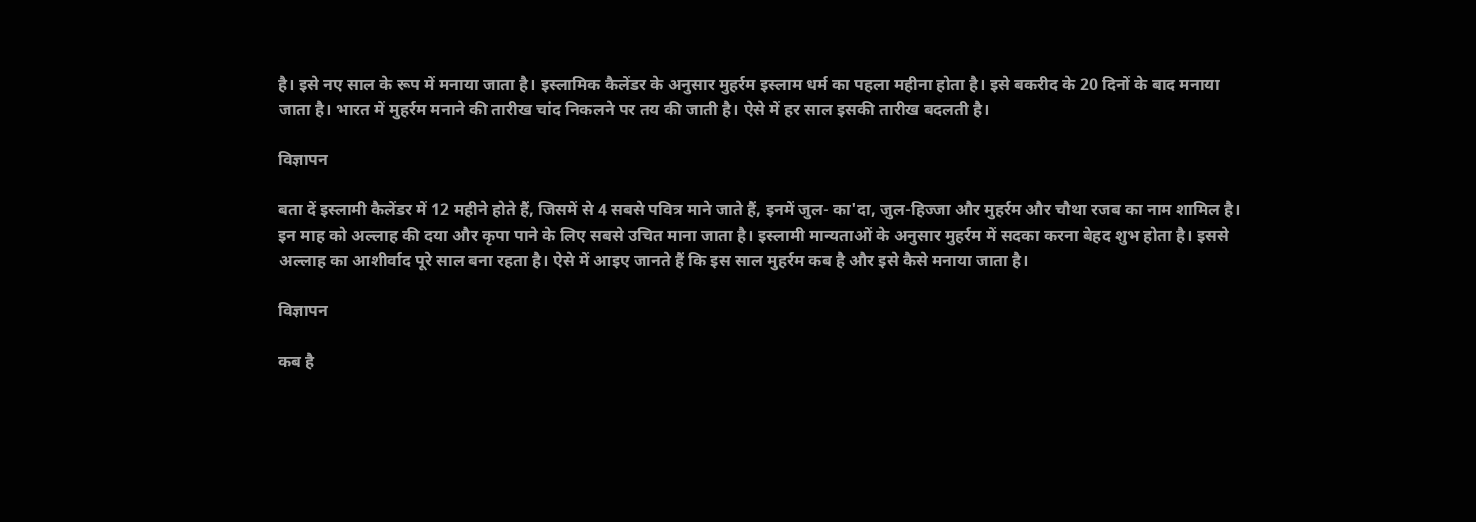है। इसे नए साल के रूप में मनाया जाता है। इस्लामिक कैलेंडर के अनुसार मुहर्रम इस्लाम धर्म का पहला महीना होता है। इसे बकरीद के 20 दिनों के बाद मनाया जाता है। भारत में मुहर्रम मनाने की तारीख चांद निकलने पर तय की जाती है। ऐसे में हर साल इसकी तारीख बदलती है।

विज्ञापन

बता दें इस्लामी कैलेंडर में 12 महीने होते हैं, जिसमें से 4 सबसे पवित्र माने जाते हैं, इनमें जुल- का'दा, जुल-हिज्जा और मुहर्रम और चौथा रजब का नाम शामिल है। इन माह को अल्लाह की दया और कृपा पाने के लिए सबसे उचित माना जाता है। इस्लामी मान्यताओं के अनुसार मुहर्रम में सदका करना बेहद शुभ होता है। इससे अल्लाह का आशीर्वाद पूरे साल बना रहता है। ऐसे में आइए जानते हैं कि इस साल मुहर्रम कब है और इसे कैसे मनाया जाता है।

विज्ञापन

कब है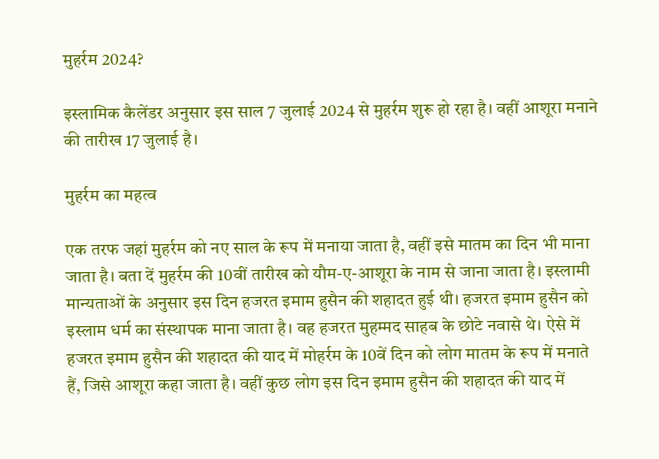मुहर्रम 2024?

इस्लामिक कैलेंडर अनुसार इस साल 7 जुलाई 2024 से मुहर्रम शुरू हो रहा है। वहीं आशूरा मनाने की तारीख 17 जुलाई है।

मुहर्रम का महत्व

एक तरफ जहां मुहर्रम को नए साल के रूप में मनाया जाता है, वहीं इसे मातम का दिन भी माना जाता है। बता दें मुहर्रम की 10वीं तारीख को यौम-ए-आशूरा के नाम से जाना जाता है। इस्लामी मान्यताओं के अनुसार इस दिन हजरत इमाम हुसैन की शहादत हुई थी। हजरत इमाम हुसैन को इस्लाम धर्म का संस्थापक माना जाता है। वह हजरत मुहम्मद साहब के छोटे नवासे थे। ऐसे में हजरत इमाम हुसैन की शहादत की याद में मोहर्रम के 10वें दिन को लोग मातम के रूप में मनाते हैं, जिसे आशूरा कहा जाता है। वहीं कुछ लोग इस दिन इमाम हुसैन की शहादत की याद में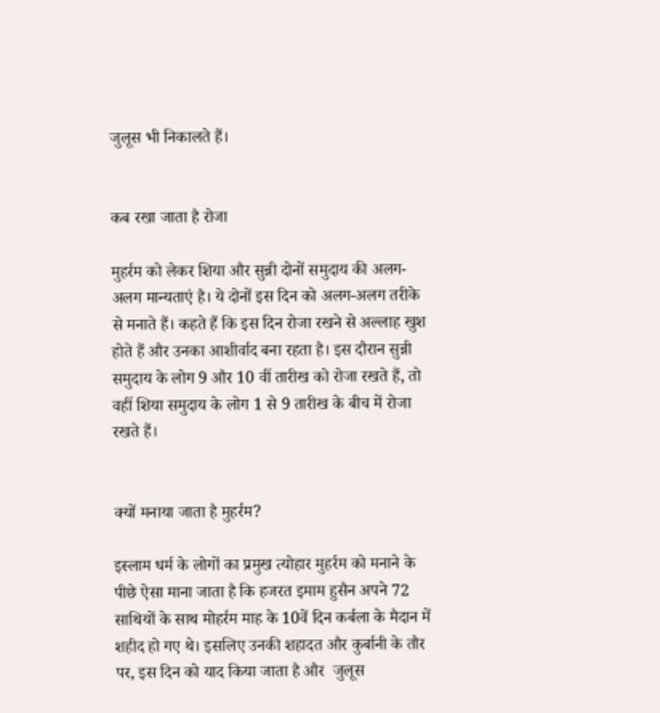जुलूस भी निकालते हैं।


कब रखा जाता है रोजा

मुहर्रम को लेकर शिया और सुन्नी दोनों समुदाय की अलग-अलग मान्यताएं है। ये दोनों इस दिन को अलग-अलग तरीके से मनाते हैं। कहते हैं कि इस दिन रोजा रखने से अल्लाह खुश होते हैं और उनका आशीर्वाद बना रहता है। इस दौरान सुन्नी समुदाय के लोग 9 और 10 वीं तारीख को रोजा रखते हैं, तो वहीं शिया समुदाय के लोग 1 से 9 तारीख के बीच में रोजा रखते हैं।


क्यों मनाया जाता है मुहर्रम?

इस्लाम धर्म के लोगों का प्रमुख त्योहार मुहर्रम को मनाने के पीछे ऐसा माना जाता है कि हजरत इमाम हुसैन अपने 72 साथियों के साथ मोहर्रम माह के 10वें दिन कर्बला के मैदान में शहीद हो गए थे। इसलिए उनकी शहादत और कुर्बानी के तौर पर, इस दिन को याद किया जाता है और  जुलूस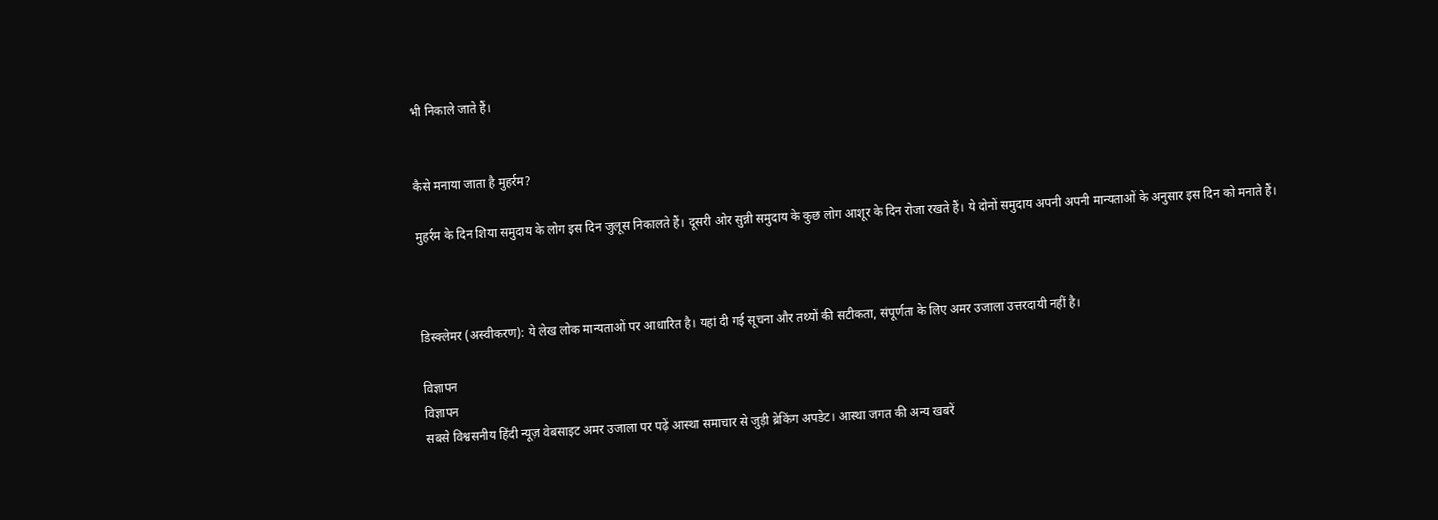भी निकाले जाते हैं।


कैसे मनाया जाता है मुहर्रम?

मुहर्रम के दिन शिया समुदाय के लोग इस दिन जुलूस निकालते हैं। दूसरी ओर सुन्नी समुदाय के कुछ लोग आशूर के दिन रोजा रखते हैं। ये दोनों समुदाय अपनी अपनी मान्यताओं के अनुसार इस दिन को मनाते हैं।



डिस्क्लेमर (अस्वीकरण): ये लेख लोक मान्यताओं पर आधारित है। यहां दी गई सूचना और तथ्यों की सटीकता, संपूर्णता के लिए अमर उजाला उत्तरदायी नहीं है।

विज्ञापन
विज्ञापन
सबसे विश्वसनीय हिंदी न्यूज़ वेबसाइट अमर उजाला पर पढ़ें आस्था समाचार से जुड़ी ब्रेकिंग अपडेट। आस्था जगत की अन्य खबरें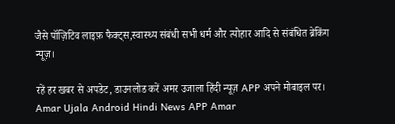जैसे पॉज़िटिव लाइफ़ फैक्ट्स,स्वास्थ्य संबंधी सभी धर्म और त्योहार आदि से संबंधित ब्रेकिंग न्यूज़।

रहें हर खबर से अपडेट, डाउनलोड करें अमर उजाला हिंदी न्यूज़ APP अपने मोबाइल पर।
Amar Ujala Android Hindi News APP Amar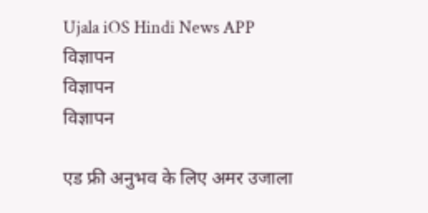Ujala iOS Hindi News APP
विज्ञापन
विज्ञापन
विज्ञापन

एड फ्री अनुभव के लिए अमर उजाला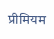प्रीमियम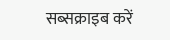सब्सक्राइब करें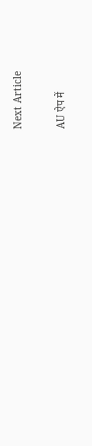Next Article

AU ऐप में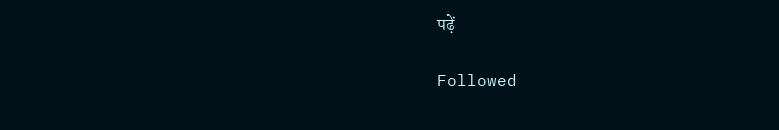पढ़ें

Followed